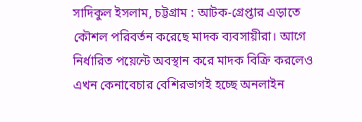সাদিকুল ইসলাম, চট্টগ্রাম : আটক-গ্রেপ্তার এড়াতে কৌশল পরিবর্তন করেছে মাদক ব্যবসায়ীরা। আগে নির্ধারিত পয়েন্টে অবস্থান করে মাদক বিক্রি করলেও এখন কেনাবেচার বেশিরভাগই হচ্ছে অনলাইন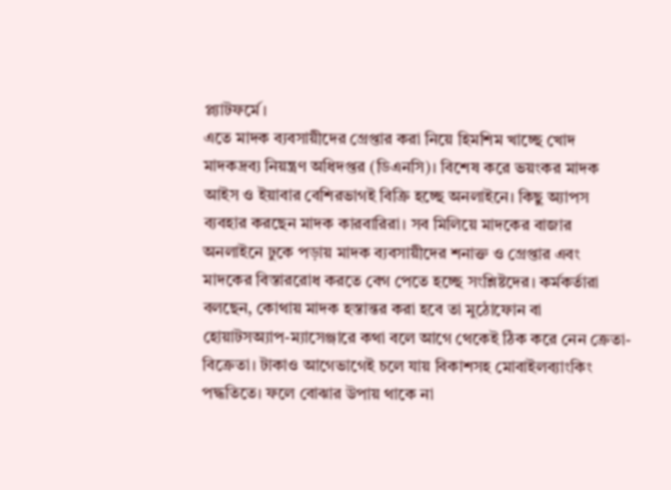প্ল্যাটফর্মে।
এতে মাদক ব্যবসায়ীদের গ্রেপ্তার করা নিয়ে হিমশিম খাচ্ছে খোদ মাদকদ্রব্য নিয়ন্ত্রণ অধিদপ্তর (ডিএনসি)। বিশেষ করে ভয়ংকর মাদক আইস ও ইয়াবার বেশিরভাগই বিক্রি হচ্ছে অনলাইনে। কিছু অ্যাপস ব্যবহার করছেন মাদক কারবারিরা। সব মিলিয়ে মাদকের বাজার অনলাইনে ঢুকে পড়ায় মাদক ব্যবসায়ীদের শনাক্ত ও গ্রেপ্তার এবং মাদকের বিস্তাররোধ করতে বেগ পেতে হচ্ছে সংশ্লিষ্টদের। কর্মকর্তারা বলছেন, কোথায় মাদক হস্তান্তর করা হবে তা মুঠোফোন বা হোয়াটসঅ্যাপ-ম্যাসেঞ্জারে কথা বলে আগে থেকেই ঠিক করে নেন ক্রেতা-বিক্রেতা। টাকাও আগেভাগেই চলে যায় বিকাশসহ মোবাইলব্যাংকিং পদ্ধতিতে। ফলে বোঝার উপায় থাকে না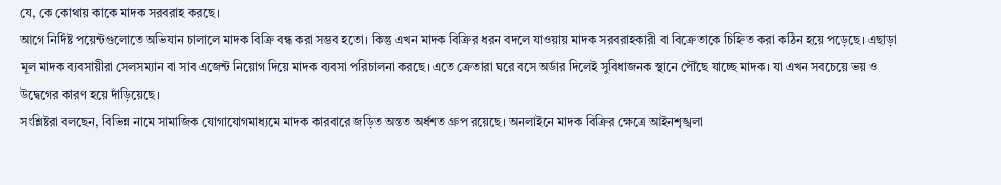যে, কে কোথায় কাকে মাদক সরবরাহ করছে।
আগে নির্দিষ্ট পয়েন্টগুলোতে অভিযান চালালে মাদক বিক্রি বন্ধ করা সম্ভব হতো। কিন্তু এখন মাদক বিক্রির ধরন বদলে যাওয়ায় মাদক সরবরাহকারী বা বিক্রেতাকে চিহ্নিত করা কঠিন হয়ে পড়েছে। এছাড়া মূল মাদক ব্যবসায়ীরা সেলসম্যান বা সাব এজেন্ট নিয়োগ দিয়ে মাদক ব্যবসা পরিচালনা করছে। এতে ক্রেতারা ঘরে বসে অর্ডার দিলেই সুবিধাজনক স্থানে পৌঁছে যাচ্ছে মাদক। যা এখন সবচেয়ে ভয় ও উদ্বেগের কারণ হয়ে দাঁড়িয়েছে।
সংশ্লিষ্টরা বলছেন, বিভিন্ন নামে সামাজিক যোগাযোগমাধ্যমে মাদক কারবারে জড়িত অন্তত অর্ধশত গ্রুপ রয়েছে। অনলাইনে মাদক বিক্রির ক্ষেত্রে আইনশৃঙ্খলা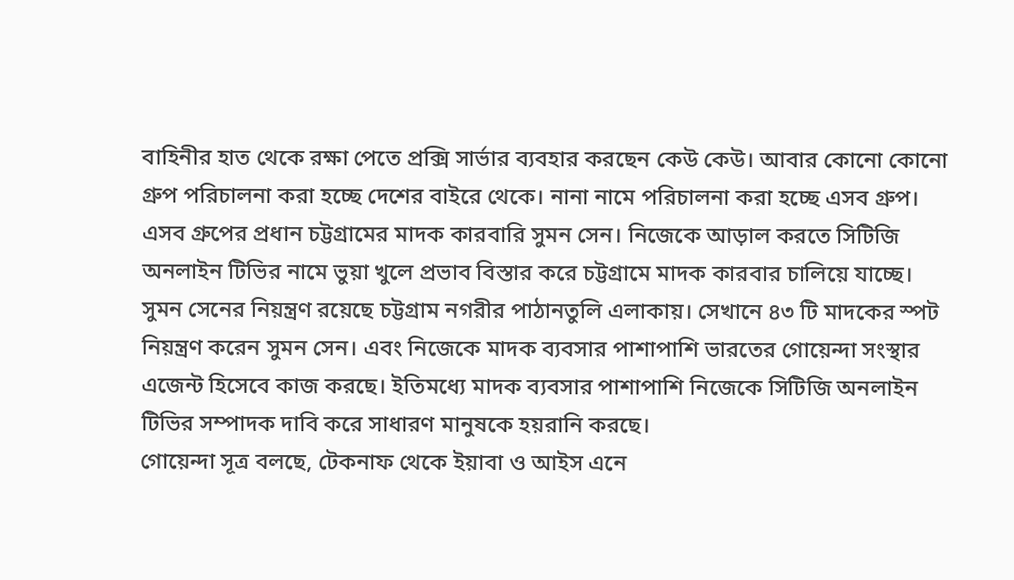বাহিনীর হাত থেকে রক্ষা পেতে প্রক্সি সার্ভার ব্যবহার করছেন কেউ কেউ। আবার কোনো কোনো গ্রুপ পরিচালনা করা হচ্ছে দেশের বাইরে থেকে। নানা নামে পরিচালনা করা হচ্ছে এসব গ্রুপ। এসব গ্রুপের প্রধান চট্টগ্রামের মাদক কারবারি সুমন সেন। নিজেকে আড়াল করতে সিটিজি অনলাইন টিভির নামে ভুয়া খুলে প্রভাব বিস্তার করে চট্টগ্রামে মাদক কারবার চালিয়ে যাচ্ছে।
সুমন সেনের নিয়ন্ত্রণ রয়েছে চট্টগ্রাম নগরীর পাঠানতুলি এলাকায়। সেখানে ৪৩ টি মাদকের স্পট নিয়ন্ত্রণ করেন সুমন সেন। এবং নিজেকে মাদক ব্যবসার পাশাপাশি ভারতের গোয়েন্দা সংস্থার এজেন্ট হিসেবে কাজ করছে। ইতিমধ্যে মাদক ব্যবসার পাশাপাশি নিজেকে সিটিজি অনলাইন টিভির সম্পাদক দাবি করে সাধারণ মানুষকে হয়রানি করছে।
গোয়েন্দা সূত্র বলছে, টেকনাফ থেকে ইয়াবা ও আইস এনে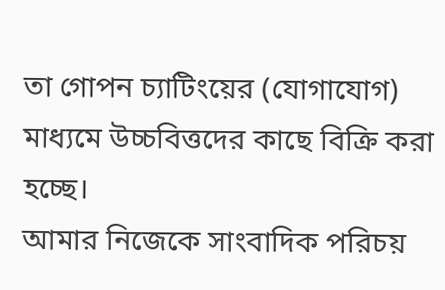তা গোপন চ্যাটিংয়ের (যোগাযোগ) মাধ্যমে উচ্চবিত্তদের কাছে বিক্রি করা হচ্ছে।
আমার নিজেকে সাংবাদিক পরিচয়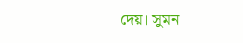দেয়। সুমন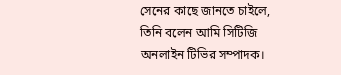সেনের কাছে জানতে চাইলে, তিনি বলেন আমি সিটিজি অনলাইন টিভির সম্পাদক।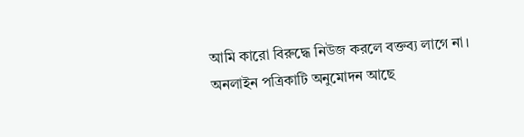আমি কারো বিরুদ্ধে নিউজ করলে বক্তব্য লাগে না। অনলাইন পত্রিকাটি অনুমোদন আছে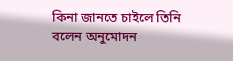কিনা জানতে চাইলে তিনি বলেন অনুমোদন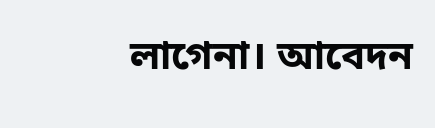লাগেনা। আবেদন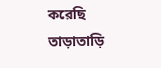করেছি তাড়াতাড়ি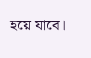হয়ে যাবে।